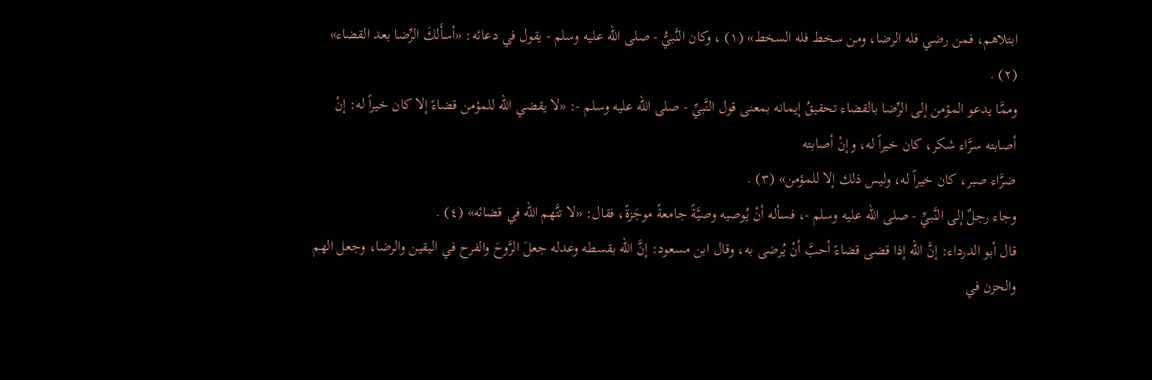ابتلاهم، فمن رضي فله الرضا، ومن سخط فله السخط» (١) ، وكان النَّبيُّ - صلى الله عليه وسلم - يقول في دعائه: «أسأَلكَ الرِّضا بعد القضاء» (٢) .
وممَّا يدعو المؤمن إلى الرِّضا بالقضاء تحقيقُ إيمانه بمعنى قول النَّبيِّ - صلى الله عليه وسلم -: «لا يقضي الله للمؤمن قضاءً إلا كان خيراً له: إنْ أصابته سرَّاء شكر، كان خيراً له، وإنْ أصابته
ضرَّاء صبر، كان خيراً له، وليس ذلك إلا للمؤمن» (٣) .
وجاء رجلٌ إلى النَّبيِّ - صلى الله عليه وسلم -، فسأله أنْ يُوصيه وصيَّةً جامعةً موجَزةً، فقال: «لا تتَّهم الله في قضائه» (٤) .
قال أبو الدرداء: إنَّ الله إذا قضى قضاءً أحبَّ أنْ يُرضى به، وقال ابن مسعود: إنَّ الله بقسطه وعدله جعلَ الرَّوحَ والفرح في اليقين والرضا، وجعل الهم والحزن في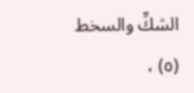الشكِّ والسخط (٥) ،